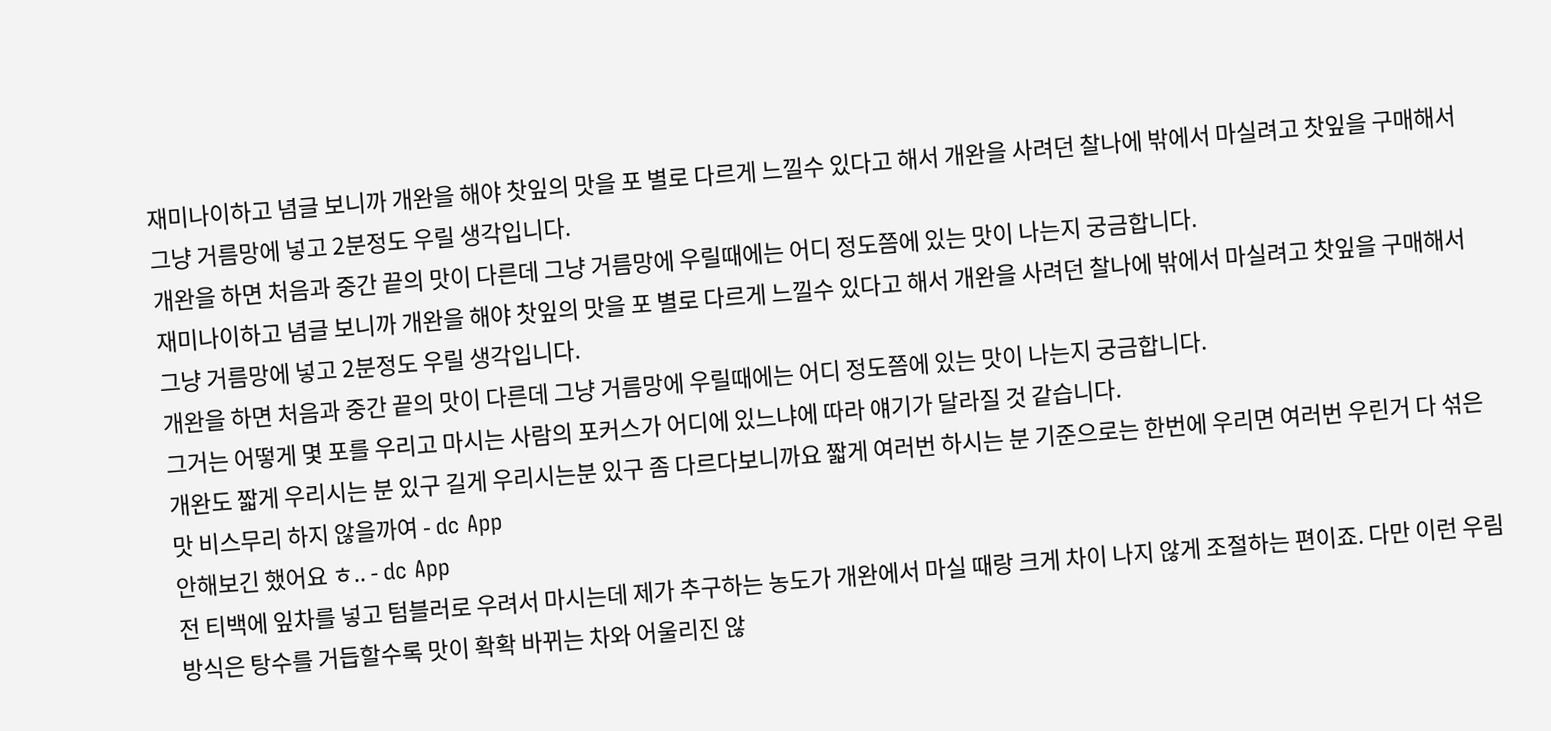재미나이하고 념글 보니까 개완을 해야 찻잎의 맛을 포 별로 다르게 느낄수 있다고 해서 개완을 사려던 찰나에 밖에서 마실려고 찻잎을 구매해서 그냥 거름망에 넣고 2분정도 우릴 생각입니다.
개완을 하면 처음과 중간 끝의 맛이 다른데 그냥 거름망에 우릴때에는 어디 정도쯤에 있는 맛이 나는지 궁금합니다.
재미나이하고 념글 보니까 개완을 해야 찻잎의 맛을 포 별로 다르게 느낄수 있다고 해서 개완을 사려던 찰나에 밖에서 마실려고 찻잎을 구매해서 그냥 거름망에 넣고 2분정도 우릴 생각입니다.
개완을 하면 처음과 중간 끝의 맛이 다른데 그냥 거름망에 우릴때에는 어디 정도쯤에 있는 맛이 나는지 궁금합니다.
그거는 어떻게 몇 포를 우리고 마시는 사람의 포커스가 어디에 있느냐에 따라 얘기가 달라질 것 같습니다.
개완도 짧게 우리시는 분 있구 길게 우리시는분 있구 좀 다르다보니까요 짧게 여러번 하시는 분 기준으로는 한번에 우리면 여러번 우린거 다 섞은 맛 비스무리 하지 않을까여 - dc App
안해보긴 했어요 ㅎ.. - dc App
전 티백에 잎차를 넣고 텀블러로 우려서 마시는데 제가 추구하는 농도가 개완에서 마실 때랑 크게 차이 나지 않게 조절하는 편이죠. 다만 이런 우림 방식은 탕수를 거듭할수록 맛이 확확 바뀌는 차와 어울리진 않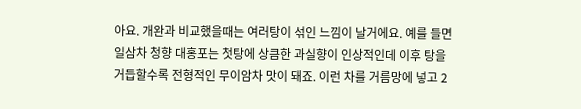아요. 개완과 비교했을때는 여러탕이 섞인 느낌이 날거에요. 예를 들면 일삼차 청향 대홍포는 첫탕에 상큼한 과실향이 인상적인데 이후 탕을 거듭할수록 전형적인 무이암차 맛이 돼죠. 이런 차를 거름망에 넣고 2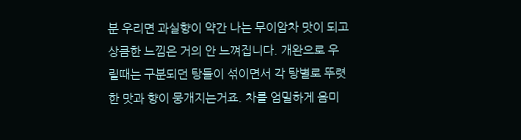분 우리면 과실향이 약간 나는 무이암차 맛이 되고 상큼한 느낌은 거의 안 느껴집니다. 개완으로 우릴때는 구분되던 탕들이 섞이면서 각 탕별로 뚜렷한 맛과 향이 뭉개지는거죠. 차를 엄밀하게 음미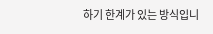하기 한계가 있는 방식입니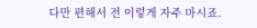다만 편해서 전 이렇게 자주 마시죠.